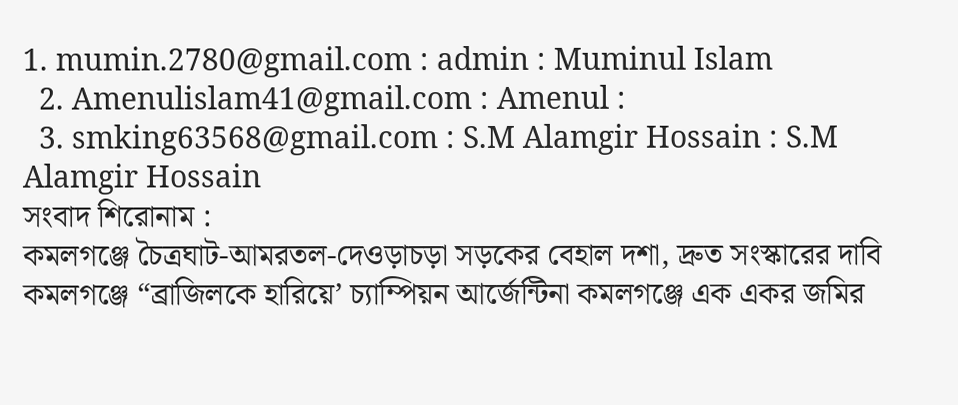1. mumin.2780@gmail.com : admin : Muminul Islam
  2. Amenulislam41@gmail.com : Amenul :
  3. smking63568@gmail.com : S.M Alamgir Hossain : S.M Alamgir Hossain
সংবাদ শিরোনাম :
কমলগঞ্জে চৈত্রঘাট-আমরতল-দেওড়াচড়া সড়কের বেহাল দশা, দ্রুত সংস্কারের দাবি কমলগঞ্জে “ব্রাজিলকে হারিয়ে’ চ্যাম্পিয়ন আর্জেন্টিনা কমলগঞ্জে এক একর জমির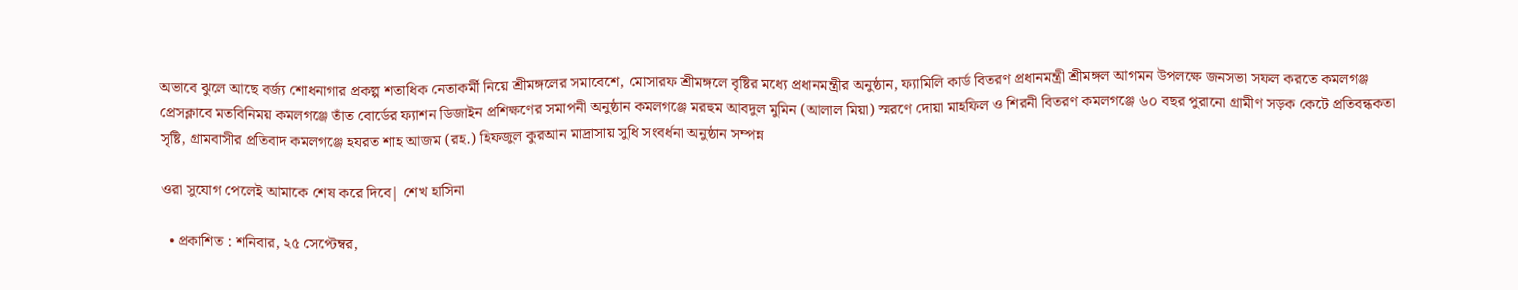অভাবে ঝুলে আছে বর্জ্য শোধনাগার প্রকল্প শতাধিক নেতাকর্মী নিয়ে শ্রীমঙ্গলের সমাবেশে, মোসারফ শ্রীমঙ্গলে বৃষ্টির মধ্যে প্রধানমন্ত্রীর অনুষ্ঠান, ফ্যামিলি কার্ড বিতরণ প্রধানমন্ত্রী শ্রীমঙ্গল আগমন উপলক্ষে জনসভা সফল করতে কমলগঞ্জ প্রেসক্লাবে মতবিনিময় কমলগঞ্জে তাঁত বোর্ডের ফ্যাশন ডিজাইন প্রশিক্ষণের সমাপনী অনুষ্ঠান কমলগঞ্জে মরহুম আবদুল মুমিন (আলাল মিয়া) স্মরণে দোয়া মাহফিল ও শিরনী বিতরণ কমলগঞ্জে ৬০ বছর পুরানো গ্রামীণ সড়ক কেটে প্রতিবন্ধকতা সৃষ্টি, গ্রামবাসীর প্রতিবাদ কমলগঞ্জে হযরত শাহ আজম (রহ.) হিফজুল কুরআন মাদ্রাসায় সুধি সংবর্ধনা অনুষ্ঠান সম্পন্ন

ওরা সুযোগ পেলেই আমাকে শেষ করে দিবে| শেখ হাসিনা

  • প্রকাশিত : শনিবার, ২৫ সেপ্টেম্বর,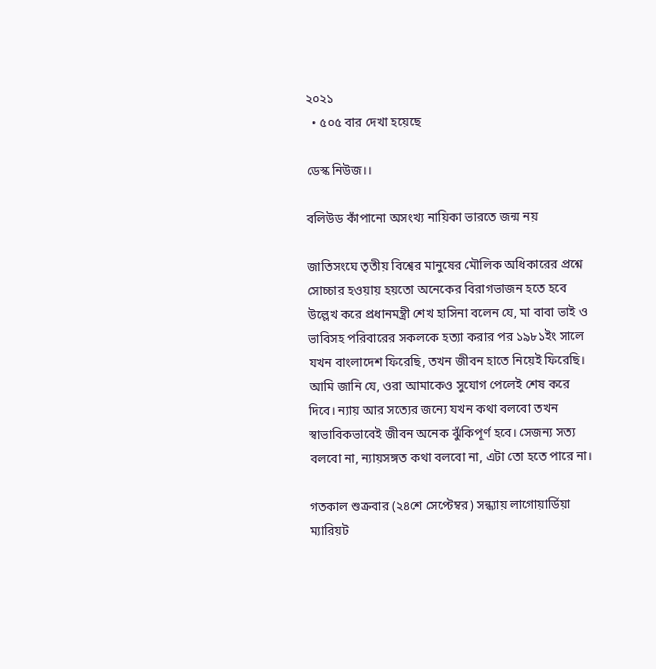২০২১
  • ৫০৫ বার দেখা হয়েছে

ডেস্ক নিউজ।।

বলিউড কাঁপানো অসংখ্য নায়িকা ভারতে জন্ম নয়

জাতিসংঘে তৃতীয় বিশ্বের মানুষের মৌলিক অধিকারের প্রশ্নে সোচ্চার হওয়ায় হয়তো অনেকের বিরাগভাজন হতে হবে উল্লেখ করে প্রধানমন্ত্রী শেখ হাসিনা বলেন যে, মা বাবা ভাই ও ভাবিসহ পরিবারের সকলকে হত্যা করার পর ১৯৮১ইং সালে যখন বাংলাদেশ ফিরেছি, তখন জীবন হাতে নিয়েই ফিরেছি। আমি জানি যে, ওরা আমাকেও সুযোগ পেলেই শেষ করে দিবে। ন্যায় আর সত্যের জন্যে যখন কথা বলবো তখন স্বাভাবিকভাবেই জীবন অনেক ঝুঁকিপূর্ণ হবে। সেজন্য সত্য বলবো না, ন্যায়সঙ্গত কথা বলবো না, এটা তো হতে পারে না।

গতকাল শুক্রবার (২৪শে সেপ্টেম্বর) সন্ধ্যায় লাগোয়ার্ডিয়া ম্যারিয়ট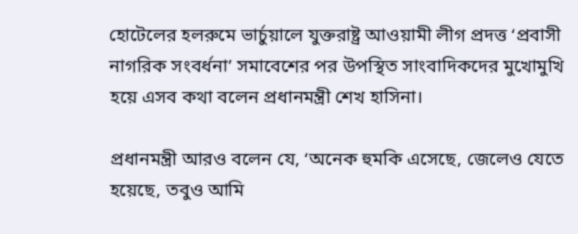হোটেলের হলরুমে ভার্চুয়ালে যুক্তরাষ্ট্র আওয়ামী লীগ প্রদত্ত ‘প্রবাসী নাগরিক সংবর্ধনা’ সমাবেশের পর উপস্থিত সাংবাদিকদের মুখোমুখি হয়ে এসব কথা বলেন প্রধানমন্ত্রী শেখ হাসিনা।

প্রধানমন্ত্রী আরও বলেন যে, ‘অনেক হুমকি এসেছে, জেলেও যেতে হয়েছে, তবুও আমি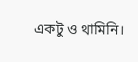একটু ও থামিনি।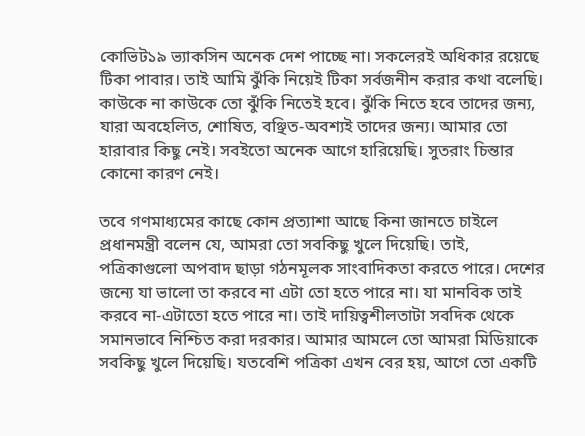কোভিট১৯ ভ্যাকসিন অনেক দেশ পাচ্ছে না। সকলেরই অধিকার রয়েছে টিকা পাবার। তাই আমি ঝুঁকি নিয়েই টিকা সর্বজনীন করার কথা বলেছি। কাউকে না কাউকে তো ঝুঁকি নিতেই হবে। ঝুঁকি নিতে হবে তাদের জন্য, যারা অবহেলিত, শোষিত, বঞ্ছিত-অবশ্যই তাদের জন্য। আমার তো হারাবার কিছু নেই। সবইতো অনেক আগে হারিয়েছি। সুতরাং চিন্তার কোনো কারণ নেই।

তবে গণমাধ্যমের কাছে কোন প্রত্যাশা আছে কিনা জানতে চাইলে প্রধানমন্ত্রী বলেন যে, আমরা তো সবকিছু খুলে দিয়েছি। তাই, পত্রিকাগুলো অপবাদ ছাড়া গঠনমূলক সাংবাদিকতা করতে পারে। দেশের জন্যে যা ভালো তা করবে না এটা তো হতে পারে না। যা মানবিক তাই করবে না-এটাতো হতে পারে না। তাই দায়িত্বশীলতাটা সবদিক থেকে সমানভাবে নিশ্চিত করা দরকার। আমার আমলে তো আমরা মিডিয়াকে সবকিছু খুলে দিয়েছি। যতবেশি পত্রিকা এখন বের হয়, আগে তো একটি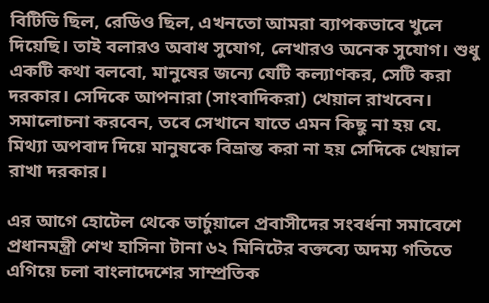বিটিভি ছিল, রেডিও ছিল, এখনতো আমরা ব্যাপকভাবে খুলে দিয়েছি। তাই বলারও অবাধ সুযোগ, লেখারও অনেক সুযোগ। শুধু একটি কথা বলবো, মানুষের জন্যে যেটি কল্যাণকর, সেটি করা দরকার। সেদিকে আপনারা (সাংবাদিকরা) খেয়াল রাখবেন। সমালোচনা করবেন, তবে সেখানে যাতে এমন কিছু না হয় যে. মিথ্যা অপবাদ দিয়ে মানুষকে বিভ্রান্ত করা না হয় সেদিকে খেয়াল রাখা দরকার।

এর আগে হোটেল থেকে ভার্চুয়ালে প্রবাসীদের সংবর্ধনা সমাবেশে প্রধানমন্ত্রী শেখ হাসিনা টানা ৬২ মিনিটের বক্তব্যে অদম্য গতিতে এগিয়ে চলা বাংলাদেশের সাম্প্রতিক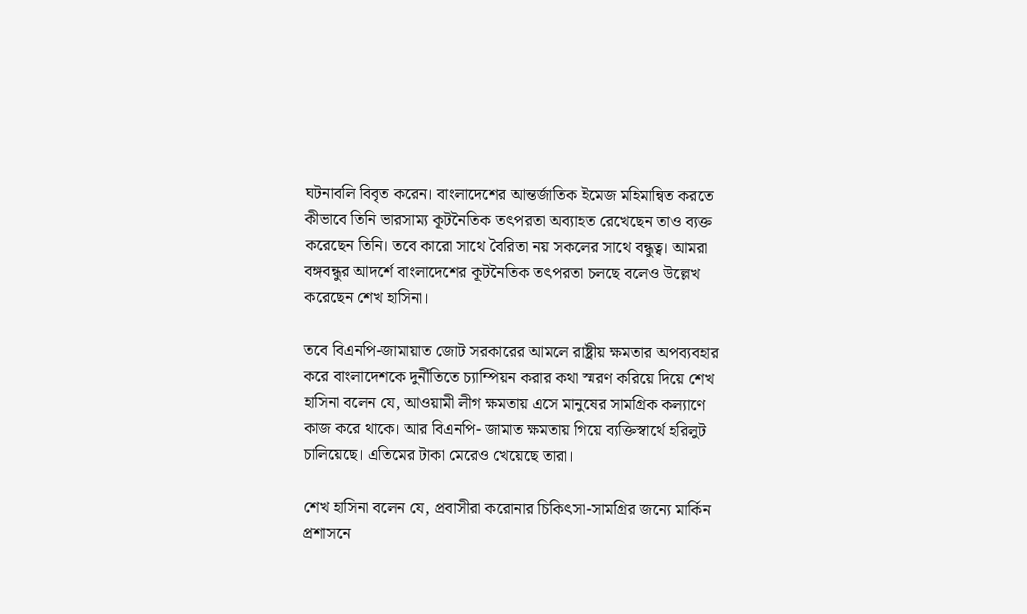ঘটনাবলি বিবৃত করেন। বাংলাদেশের আন্তর্জাতিক ইমেজ মহিমান্বিত করতে কীভাবে তিনি ভারসাম্য কূটনৈতিক তৎপরতা অব্যাহত রেখেছেন তাও ব্যক্ত করেছেন তিনি। তবে কারো সাথে বৈরিতা নয় সকলের সাথে বন্ধুত্ব। আমরা বঙ্গবন্ধুর আদর্শে বাংলাদেশের কূটনৈতিক তৎপরতা চলছে বলেও উল্লেখ করেছেন শেখ হাসিনা।

তবে বিএনপি-জামায়াত জোট সরকারের আমলে রাষ্ট্রীয় ক্ষমতার অপব্যবহার করে বাংলাদেশকে দুর্নীতিতে চ্যাম্পিয়ন করার কথা স্মরণ করিয়ে দিয়ে শেখ হাসিনা বলেন যে, আওয়ামী লীগ ক্ষমতায় এসে মানুষের সামগ্রিক কল্যাণে কাজ করে থাকে। আর বিএনপি- জামাত ক্ষমতায় গিয়ে ব্যক্তিস্বার্থে হরিলুট চালিয়েছে। এতিমের টাকা মেরেও খেয়েছে তারা।

শেখ হাসিনা বলেন যে, প্রবাসীরা করোনার চিকিৎসা-সামগ্রির জন্যে মার্কিন প্রশাসনে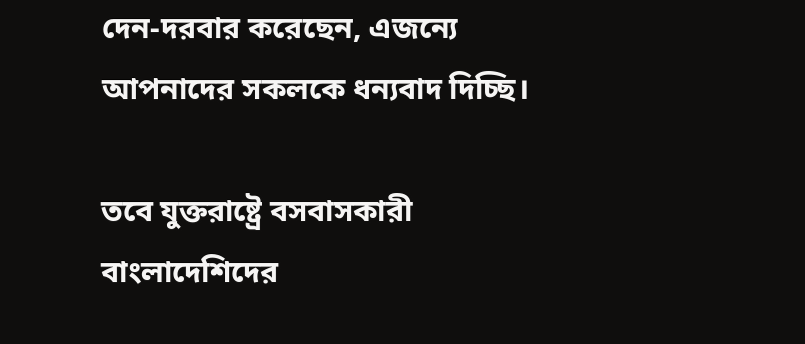দেন-দরবার করেছেন, এজন্যে আপনাদের সকলকে ধন্যবাদ দিচ্ছি।

তবে যুক্তরাষ্ট্রে বসবাসকারী বাংলাদেশিদের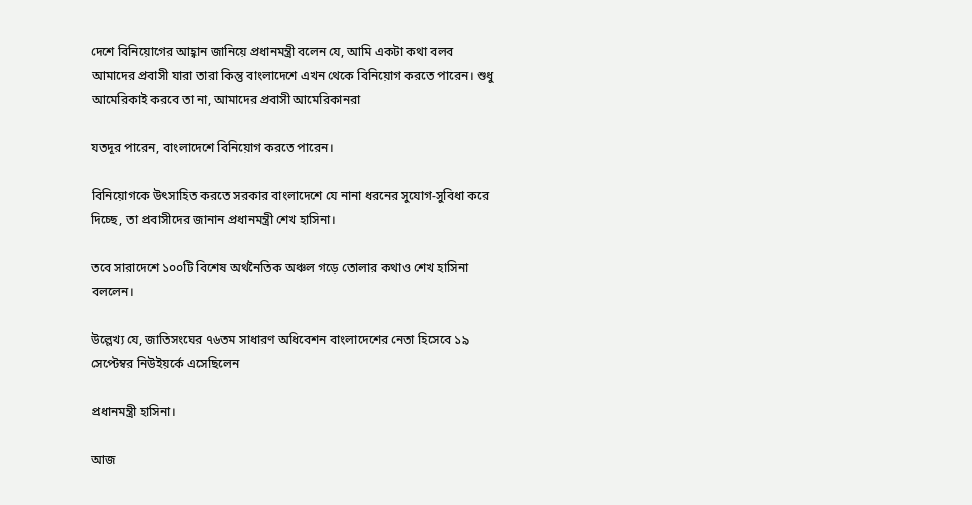দেশে বিনিয়োগের আহ্বান জানিয়ে প্রধানমন্ত্রী বলেন যে, আমি একটা কথা বলব আমাদের প্রবাসী যারা তারা কিন্তু বাংলাদেশে এখন থেকে বিনিয়োগ করতে পারেন। শুধু আমেরিকাই করবে তা না, আমাদের প্রবাসী আমেরিকানরা

যতদূর পারেন, বাংলাদেশে বিনিয়োগ করতে পারেন।

বিনিয়োগকে উৎসাহিত করতে সরকার বাংলাদেশে যে নানা ধরনের সুযোগ-সুবিধা করে দিচ্ছে, তা প্রবাসীদের জানান প্রধানমন্ত্রী শেখ হাসিনা।

তবে সারাদেশে ১০০টি বিশেষ অর্থনৈতিক অঞ্চল গড়ে তোলার কথাও শেখ হাসিনা বললেন।

উল্লেখ্য যে, জাতিসংঘের ৭৬তম সাধারণ অধিবেশন বাংলাদেশের নেতা হিসেবে ১৯ সেপ্টেম্বর নিউইয়র্কে এসেছিলেন

প্রধানমন্ত্রী হাসিনা।

আজ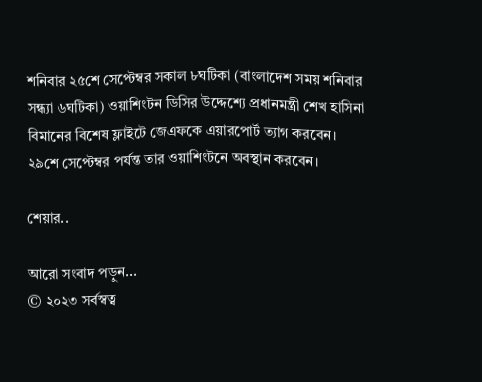শনিবার ২৫শে সেপ্টেম্বর সকাল ৮ঘটিকা (বাংলাদেশ সময় শনিবার সন্ধ্যা ৬ঘটিকা) ওয়াশিংটন ডিসির উদ্দেশ্যে প্রধানমন্ত্রী শেখ হাসিনা বিমানের বিশেষ ফ্লাইটে জেএফকে এয়ারপোর্ট ত্যাগ করবেন। ২৯শে সেপ্টেম্বর পর্যন্ত তার ওয়াশিংটনে অবস্থান করবেন।

শেয়ার..

আরো সংবাদ পড়ুন...
© ২০২৩ সর্বস্বত্ব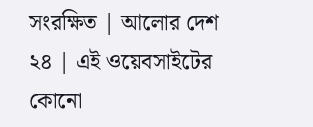সংরক্ষিত | আলোর দেশ ২৪ | এই ওয়েবসাইটের কোনো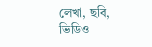লেখা, ছবি, ভিডিও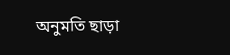অনুমতি ছাড়া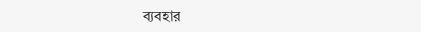ব্যবহার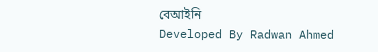বেআইনি
Developed By Radwan Ahmed